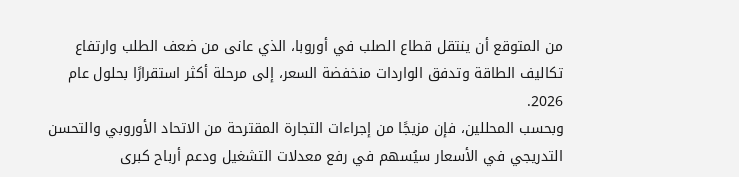من المتوقع أن ينتقل قطاع الصلب في أوروبا، الذي عانى من ضعف الطلب وارتفاع تكاليف الطاقة وتدفق الواردات منخفضة السعر، إلى مرحلة أكثر استقرارًا بحلول عام 2026.
وبحسب المحللين، فإن مزيجًا من إجراءات التجارة المقترحة من الاتحاد الأوروبي والتحسن التدريجي في الأسعار سيُسهم في رفع معدلات التشغيل ودعم أرباح كبرى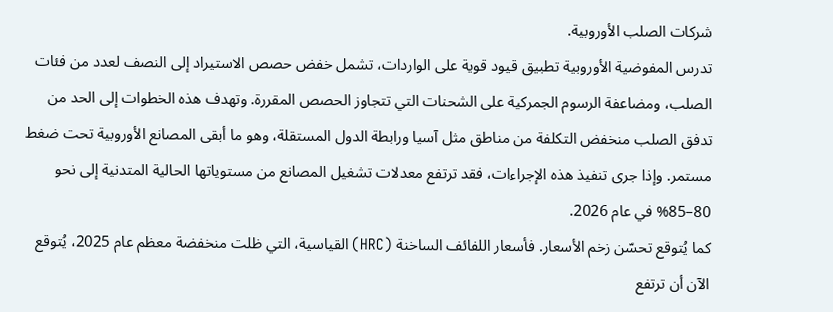شركات الصلب الأوروبية.
تدرس المفوضية الأوروبية تطبيق قيود قوية على الواردات، تشمل خفض حصص الاستيراد إلى النصف لعدد من فئات الصلب، ومضاعفة الرسوم الجمركية على الشحنات التي تتجاوز الحصص المقررة. وتهدف هذه الخطوات إلى الحد من تدفق الصلب منخفض التكلفة من مناطق مثل آسيا ورابطة الدول المستقلة، وهو ما أبقى المصانع الأوروبية تحت ضغط مستمر. وإذا جرى تنفيذ هذه الإجراءات، فقد ترتفع معدلات تشغيل المصانع من مستوياتها الحالية المتدنية إلى نحو 80–85% في عام 2026.
كما يُتوقع تحسّن زخم الأسعار. فأسعار اللفائف الساخنة (HRC) القياسية، التي ظلت منخفضة معظم عام 2025، يُتوقع الآن أن ترتفع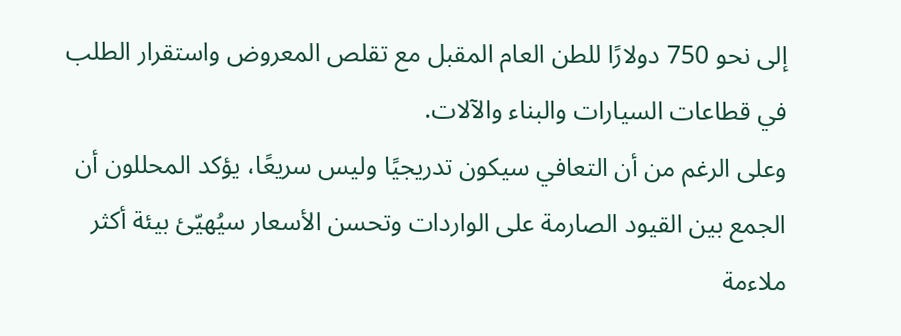إلى نحو 750 دولارًا للطن العام المقبل مع تقلص المعروض واستقرار الطلب في قطاعات السيارات والبناء والآلات.
وعلى الرغم من أن التعافي سيكون تدريجيًا وليس سريعًا، يؤكد المحللون أن الجمع بين القيود الصارمة على الواردات وتحسن الأسعار سيُهيّئ بيئة أكثر ملاءمة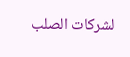لشركات الصلب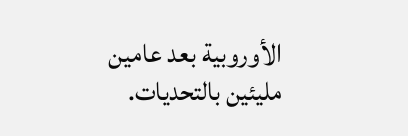الأوروبية بعد عامين مليئين بالتحديات.